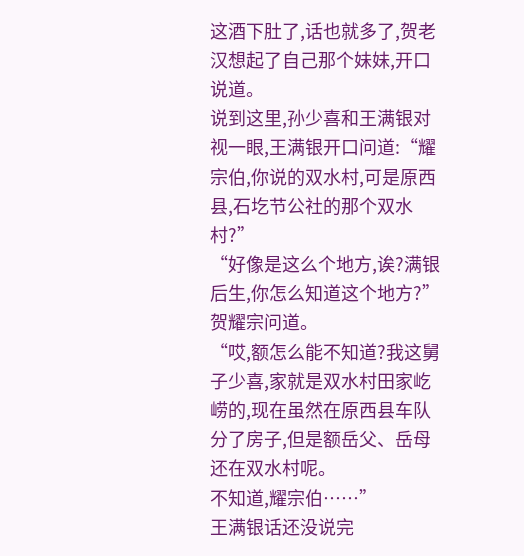这酒下肚了,话也就多了,贺老汉想起了自己那个妹妹,开口说道。
说到这里,孙少喜和王满银对视一眼,王满银开口问道:“耀宗伯,你说的双水村,可是原西县,石圪节公社的那个双水村?”
“好像是这么个地方,诶?满银后生,你怎么知道这个地方?”贺耀宗问道。
“哎,额怎么能不知道?我这舅子少喜,家就是双水村田家屹崂的,现在虽然在原西县车队分了房子,但是额岳父、岳母还在双水村呢。
不知道,耀宗伯……”
王满银话还没说完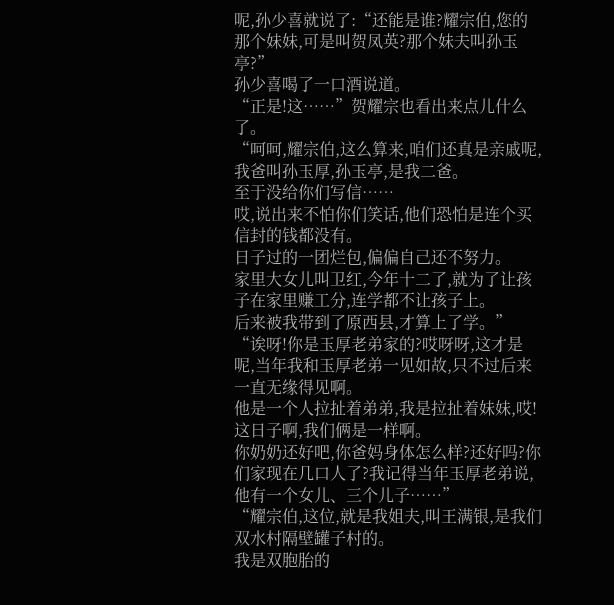呢,孙少喜就说了:“还能是谁?耀宗伯,您的那个妹妹,可是叫贺凤英?那个妹夫叫孙玉亭?”
孙少喜喝了一口酒说道。
“正是!这……”贺耀宗也看出来点儿什么了。
“呵呵,耀宗伯,这么算来,咱们还真是亲戚呢,我爸叫孙玉厚,孙玉亭,是我二爸。
至于没给你们写信……
哎,说出来不怕你们笑话,他们恐怕是连个买信封的钱都没有。
日子过的一团烂包,偏偏自己还不努力。
家里大女儿叫卫红,今年十二了,就为了让孩子在家里赚工分,连学都不让孩子上。
后来被我带到了原西县,才算上了学。”
“诶呀!你是玉厚老弟家的?哎呀呀,这才是呢,当年我和玉厚老弟一见如故,只不过后来一直无缘得见啊。
他是一个人拉扯着弟弟,我是拉扯着妹妹,哎!这日子啊,我们俩是一样啊。
你奶奶还好吧,你爸妈身体怎么样?还好吗?你们家现在几口人了?我记得当年玉厚老弟说,他有一个女儿、三个儿子……”
“耀宗伯,这位,就是我姐夫,叫王满银,是我们双水村隔壁罐子村的。
我是双胞胎的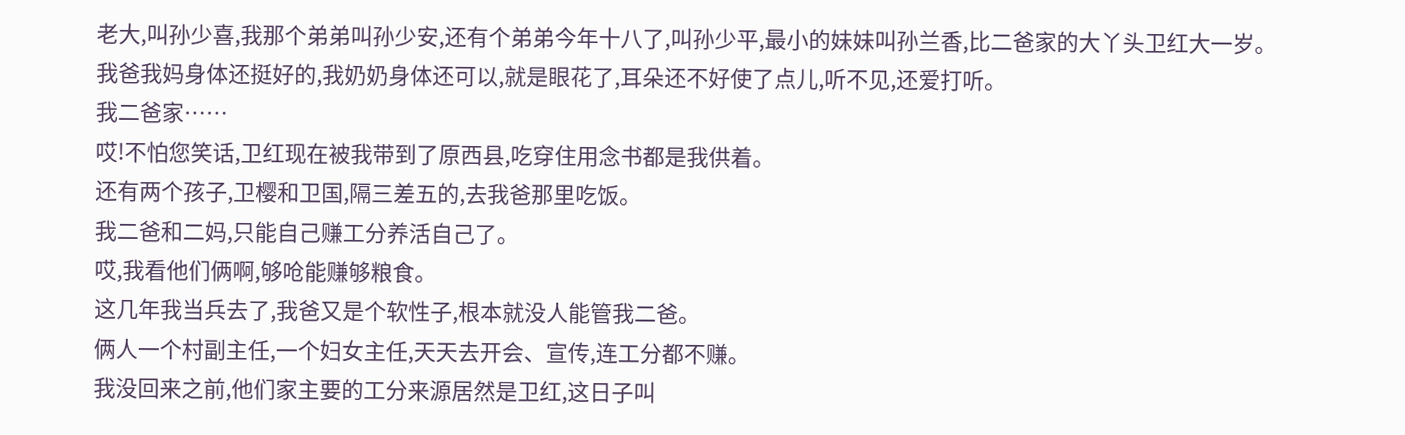老大,叫孙少喜,我那个弟弟叫孙少安,还有个弟弟今年十八了,叫孙少平,最小的妹妹叫孙兰香,比二爸家的大丫头卫红大一岁。
我爸我妈身体还挺好的,我奶奶身体还可以,就是眼花了,耳朵还不好使了点儿,听不见,还爱打听。
我二爸家……
哎!不怕您笑话,卫红现在被我带到了原西县,吃穿住用念书都是我供着。
还有两个孩子,卫樱和卫国,隔三差五的,去我爸那里吃饭。
我二爸和二妈,只能自己赚工分养活自己了。
哎,我看他们俩啊,够呛能赚够粮食。
这几年我当兵去了,我爸又是个软性子,根本就没人能管我二爸。
俩人一个村副主任,一个妇女主任,天天去开会、宣传,连工分都不赚。
我没回来之前,他们家主要的工分来源居然是卫红,这日子叫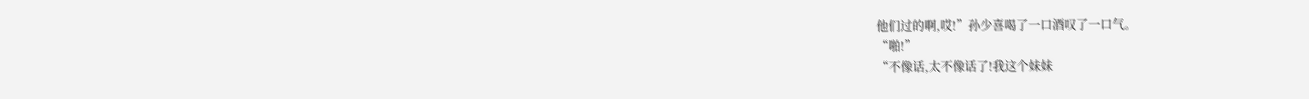他们过的啊,哎!”孙少喜喝了一口酒叹了一口气。
“啪!”
“不像话,太不像话了!我这个妹妹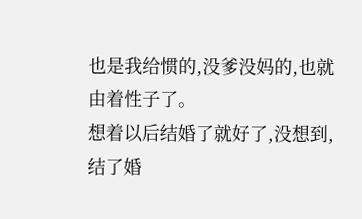也是我给惯的,没爹没妈的,也就由着性子了。
想着以后结婚了就好了,没想到,结了婚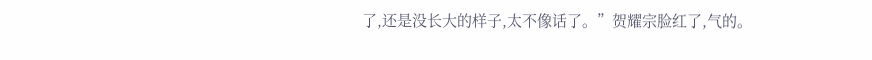了,还是没长大的样子,太不像话了。”贺耀宗脸红了,气的。